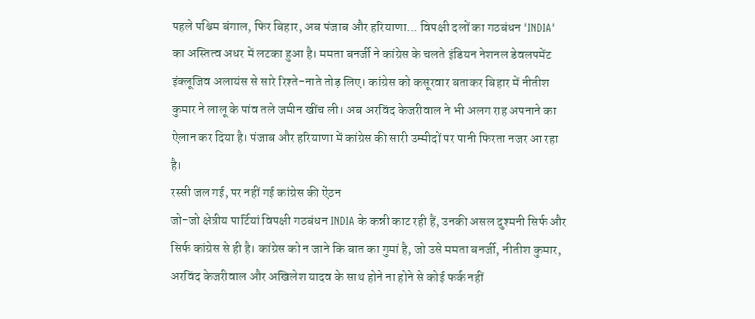पहले पश्चिम बंगाल, फिर बिहार, अब पंजाब और हरियाणा... विपक्षी दलों का गठबंधन 'INDIA' का अस्तित्व अधर में लटका हुआ है। ममता बनर्जी ने कांग्रेस के चलते इंडियन नेशनल डेवलपमेंट इंक्लूजिव अलायंस से सारे रिश्ते-नाते तोड़ लिए। कांग्रेस को कसूरवार बताकर बिहार में नीतीश कुमार ने लालू के पांव तले जमीन खींच ली। अब अरविंद केजरीवाल ने भी अलग राह अपनाने का ऐलान कर दिया है। पंजाब और हरियाणा में कांग्रेस की सारी उम्मीदों पर पानी फिरता नजर आ रहा है।
रस्सी जल गई, पर नहीं गई कांग्रेस की ऐंठन
जो-जो क्षेत्रीय पार्टियां विपक्षी गठबंधन INDIA के कन्नी काट रही हैं, उनकी असल दुश्मनी सिर्फ और सिर्फ कांग्रेस से ही है। कांग्रेस को न जाने कि बात का गुमां है, जो उसे ममता बनर्जी, नीतीश कुमार, अरविंद केजरीवाल और अखिलेश यादव के साथ होने ना होने से कोई फर्क नहीं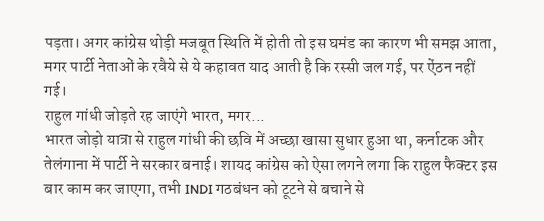पड़ता। अगर कांग्रेस थोड़ी मजबूत स्थिति में होती तो इस घमंड का कारण भी समझ आता, मगर पार्टी नेताओं के रवैये से ये कहावत याद आती है कि रस्सी जल गई, पर ऐंठन नहीं गई।
राहुल गांधी जोड़ते रह जाएंगे भारत, मगर...
भारत जोड़ो यात्रा से राहुल गांधी की छवि में अच्छा खासा सुधार हुआ था, कर्नाटक और तेलंगाना में पार्टी ने सरकार बनाई। शायद कांग्रेस को ऐसा लगने लगा कि राहुल फैक्टर इस बार काम कर जाएगा, तभी INDI गठबंधन को टूटने से बचाने से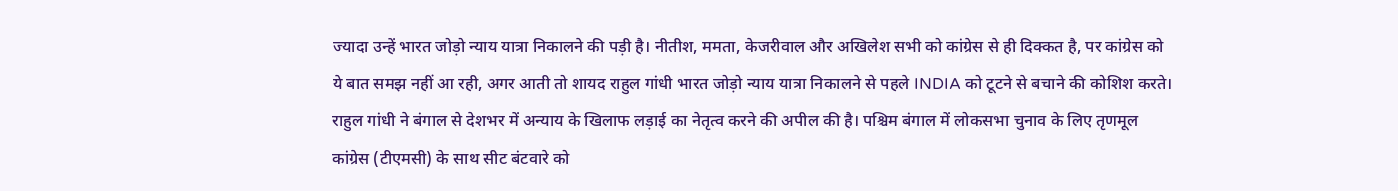ज्यादा उन्हें भारत जोड़ो न्याय यात्रा निकालने की पड़ी है। नीतीश, ममता, केजरीवाल और अखिलेश सभी को कांग्रेस से ही दिक्कत है, पर कांग्रेस को ये बात समझ नहीं आ रही, अगर आती तो शायद राहुल गांधी भारत जोड़ो न्याय यात्रा निकालने से पहले INDIA को टूटने से बचाने की कोशिश करते।
राहुल गांधी ने बंगाल से देशभर में अन्याय के खिलाफ लड़ाई का नेतृत्व करने की अपील की है। पश्चिम बंगाल में लोकसभा चुनाव के लिए तृणमूल कांग्रेस (टीएमसी) के साथ सीट बंटवारे को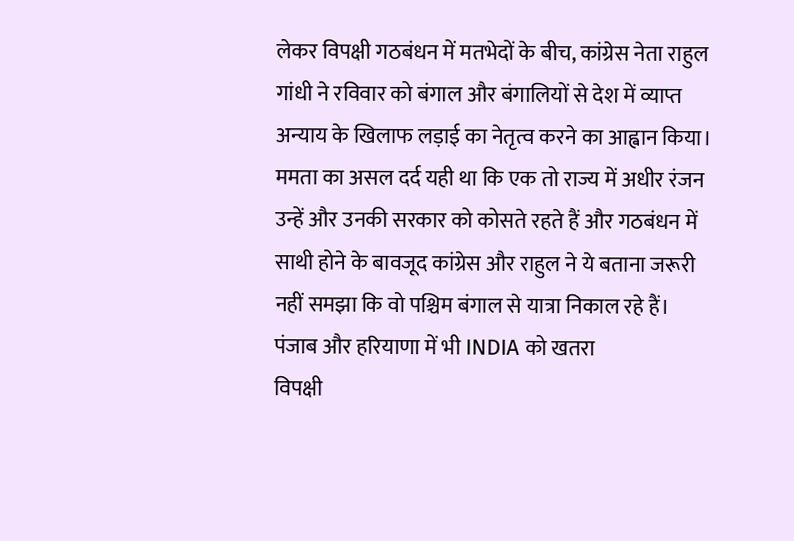लेकर विपक्षी गठबंधन में मतभेदों के बीच, कांग्रेस नेता राहुल गांधी ने रविवार को बंगाल और बंगालियों से देश में व्याप्त अन्याय के खिलाफ लड़ाई का नेतृत्व करने का आह्वान किया। ममता का असल दर्द यही था कि एक तो राज्य में अधीर रंजन उन्हें और उनकी सरकार को कोसते रहते हैं और गठबंधन में साथी होने के बावजूद कांग्रेस और राहुल ने ये बताना जरूरी नहीं समझा कि वो पश्चिम बंगाल से यात्रा निकाल रहे हैं।
पंजाब और हरियाणा में भी INDIA को खतरा
विपक्षी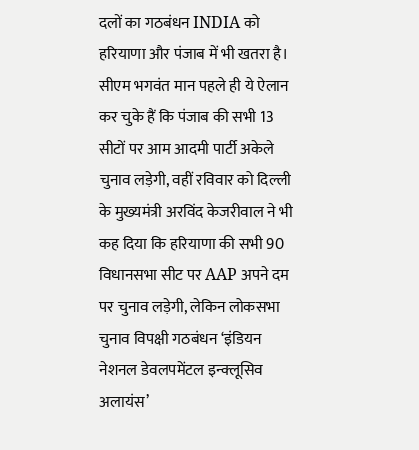दलों का गठबंधन INDIA को हरियाणा और पंजाब में भी खतरा है। सीएम भगवंत मान पहले ही ये ऐलान कर चुके हैं कि पंजाब की सभी 13 सीटों पर आम आदमी पार्टी अकेले चुनाव लड़ेगी, वहीं रविवार को दिल्ली के मुख्यमंत्री अरविंद केजरीवाल ने भी कह दिया कि हरियाणा की सभी 90 विधानसभा सीट पर AAP अपने दम पर चुनाव लड़ेगी, लेकिन लोकसभा चुनाव विपक्षी गठबंधन ‘इंडियन नेशनल डेवलपमेंटल इन्क्लूसिव अलायंस’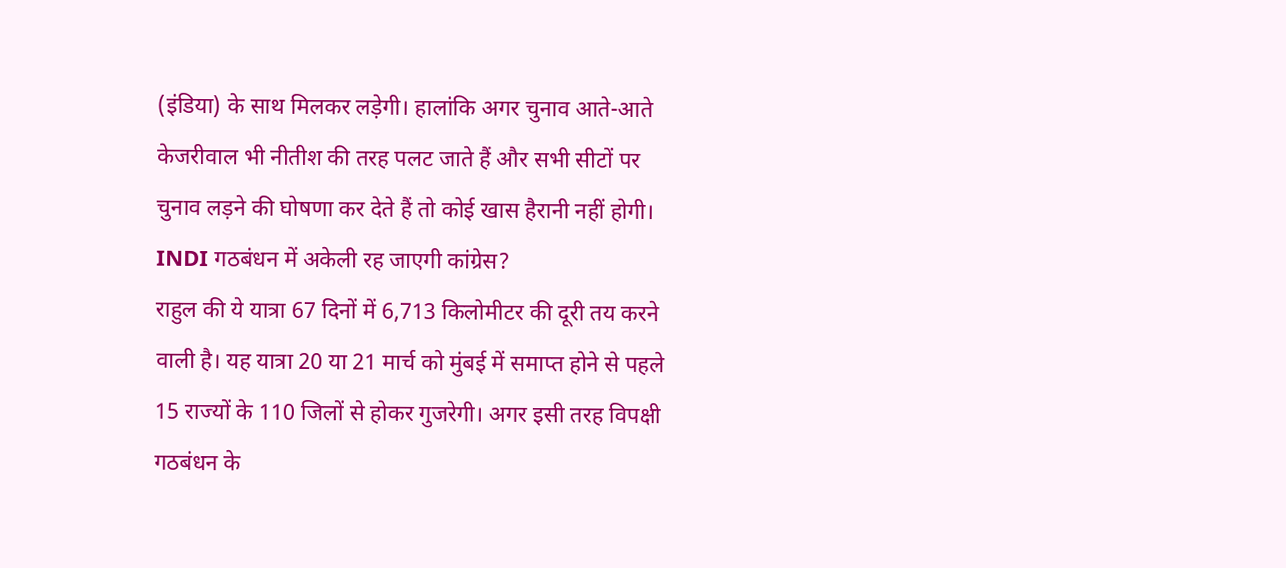(इंडिया) के साथ मिलकर लड़ेगी। हालांकि अगर चुनाव आते-आते केजरीवाल भी नीतीश की तरह पलट जाते हैं और सभी सीटों पर चुनाव लड़ने की घोषणा कर देते हैं तो कोई खास हैरानी नहीं होगी।
INDI गठबंधन में अकेली रह जाएगी कांग्रेस?
राहुल की ये यात्रा 67 दिनों में 6,713 किलोमीटर की दूरी तय करने वाली है। यह यात्रा 20 या 21 मार्च को मुंबई में समाप्त होने से पहले 15 राज्यों के 110 जिलों से होकर गुजरेगी। अगर इसी तरह विपक्षी गठबंधन के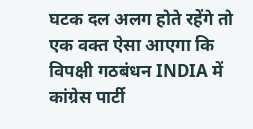घटक दल अलग होते रहेंगे तो एक वक्त ऐसा आएगा कि विपक्षी गठबंधन INDIA में कांग्रेस पार्टी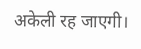अकेली रह जाएगी।